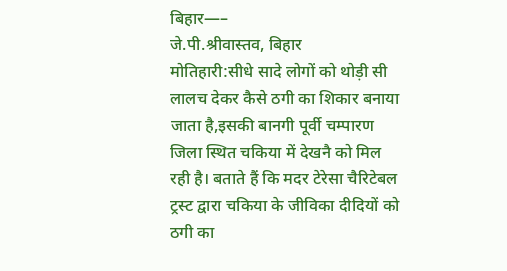बिहार—–
जे.पी.श्रीवास्तव, बिहार
मोतिहारी:सीधे सादे लोगों को थोड़ी सी लालच देकर कैसे ठगी का शिकार बनाया जाता है,इसकी बानगी पूर्वी चम्पारण जिला स्थित चकिया में देखनै को मिल रही है। बताते हैं कि मदर टेरेसा चैरिटेबल ट्रस्ट द्वारा चकिया के जीविका दीदियों को ठगी का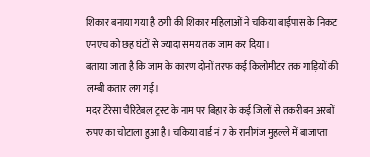शिकार बनाया गया है ठगी की शिकार महिलाओं ने चकिया बाईपास के निकट एनएच को छह घंटों से ज्यादा समय तक जाम कर दिया।
बताया जाता है कि जाम के कारण दोनों तरफ कई किलोमीटर तक गाड़ियों की लम्बी कतार लग गई।
मदर टेरेसा चैरिटेबल ट्रस्ट के नाम पर बिहार के कई जिलों से तकरीबन अरबों रुपए का चोटाला हुआ है। चकिया वार्ड नं 7 के रानीगंज मुहल्ले में बाजाप्ता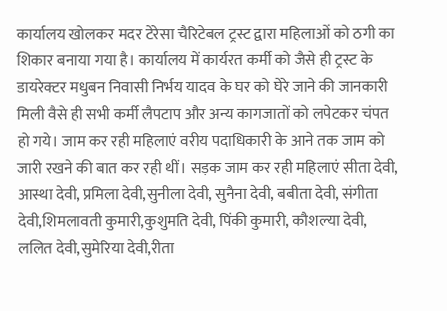कार्यालय खोलकर मदर टेरेसा चैरिटेबल ट्रस्ट द्वारा महिलाओं को ठगी का शिकार बनाया गया है। कार्यालय में कार्यरत कर्मी को जैसे ही ट्रस्ट के डायरेक्टर मधुबन निवासी निर्भय यादव के घर को घेरे जाने की जानकारी मिली वैसे ही सभी कर्मी लैपटाप और अन्य कागजातों को लपेटकर चंपत हो गये। जाम कर रही महिलाएं वरीय पदाधिकारी के आने तक जाम को जारी रखने की बात कर रही थीं। सड़क जाम कर रही महिलाएं सीता देवी, आस्था देवी, प्रमिला देवी,सुनीला देवी, सुनैना देवी, बबीता देवी, संगीता देवी,शिमलावती कुमारी,कुशुमति देवी, पिंकी कुमारी, कौशल्या देवी, ललित देवी,सुमेरिया देवी,रीता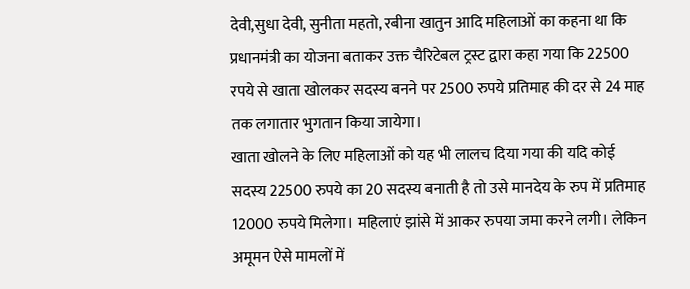देवी,सुधा देवी, सुनीता महतो, रबीना खातुन आदि महिलाओं का कहना था कि प्रधानमंत्री का योजना बताकर उक्त चैरिटेबल ट्रस्ट द्वारा कहा गया कि 22500 रपये से खाता खोलकर सदस्य बनने पर 2500 रुपये प्रतिमाह की दर से 24 माह तक लगातार भुगतान किया जायेगा।
खाता खोलने के लिए महिलाओं को यह भी लालच दिया गया की यदि कोई सदस्य 22500 रुपये का 20 सदस्य बनाती है तो उसे मानदेय के रुप में प्रतिमाह 12000 रुपये मिलेगा। महिलाएं झांसे में आकर रुपया जमा करने लगी। लेकिन अमूमन ऐसे मामलों में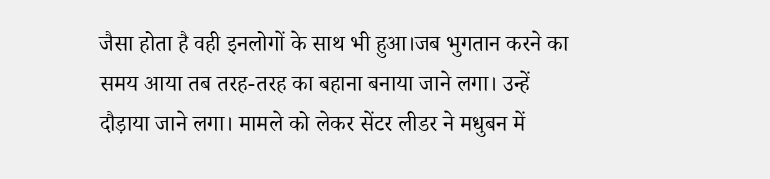जैसा होता है वही इनलोगों के साथ भी हुआ।जब भुगतान करने का समय आया तब तरह-तरह का बहाना बनाया जाने लगा। उन्हें दौड़ाया जाने लगा। मामले को लेकर सेंटर लीडर ने मधुबन में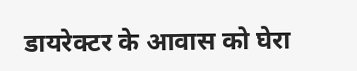डायरेक्टर के आवास को घेरा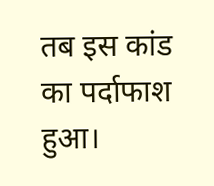तब इस कांड का पर्दाफाश हुआ।